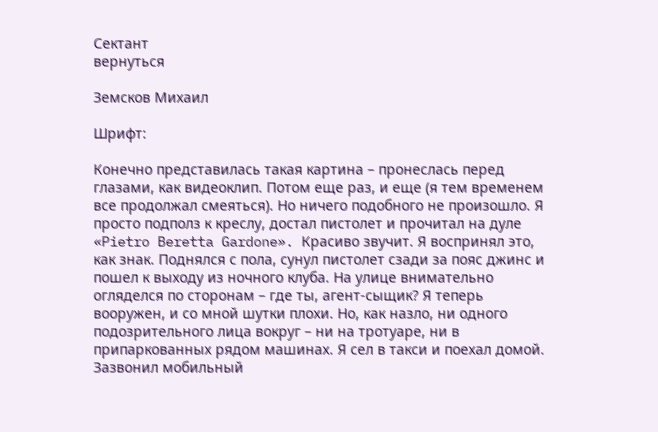Сектант
вернуться

Земсков Михаил

Шрифт:

Конечно представилась такая картина – пронеслась перед глазами, как видеоклип. Потом еще раз, и еще (я тем временем все продолжал смеяться). Но ничего подобного не произошло. Я просто подполз к креслу, достал пистолет и прочитал на дуле «Pietro Beretta Gardone». Красиво звучит. Я воспринял это, как знак. Поднялся с пола, сунул пистолет сзади за пояс джинс и пошел к выходу из ночного клуба. На улице внимательно огляделся по сторонам – где ты, агент-сыщик? Я теперь вооружен, и со мной шутки плохи. Но, как назло, ни одного подозрительного лица вокруг – ни на тротуаре, ни в припаркованных рядом машинах. Я сел в такси и поехал домой. Зазвонил мобильный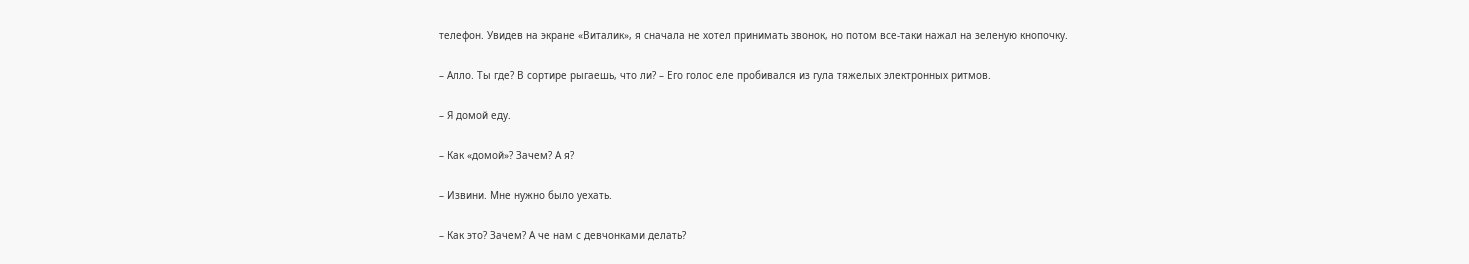телефон. Увидев на экране «Виталик», я сначала не хотел принимать звонок, но потом все-таки нажал на зеленую кнопочку.

– Алло. Ты где? В сортире рыгаешь, что ли? – Его голос еле пробивался из гула тяжелых электронных ритмов.

– Я домой еду.

– Как «домой»? Зачем? А я?

– Извини. Мне нужно было уехать.

– Как это? Зачем? А че нам с девчонками делать?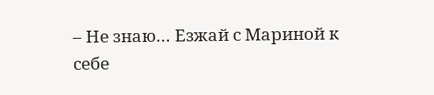– Не знаю… Езжай с Мариной к себе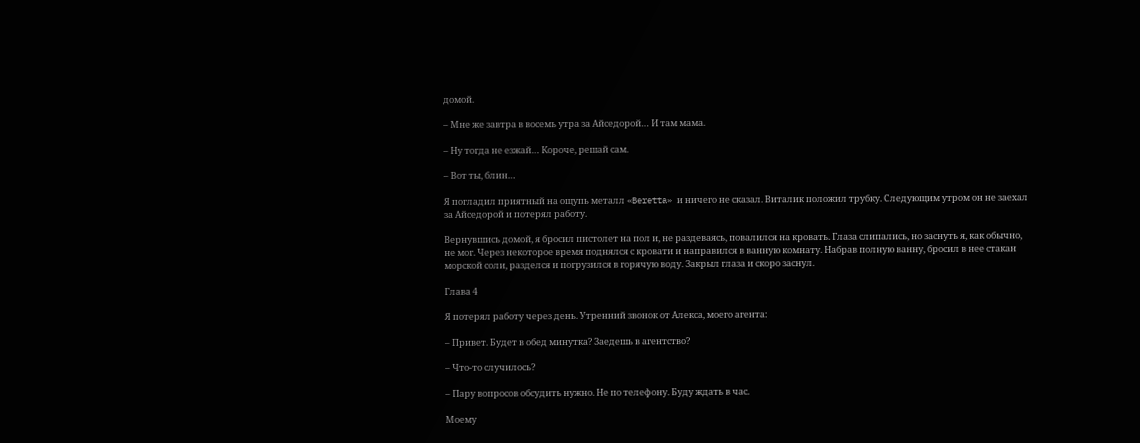домой.

– Мне же завтра в восемь утра за Айседорой… И там мама.

– Ну тогда не езжай… Короче, решай сам.

– Вот ты, блин…

Я погладил приятный на ощупь металл «Beretta» и ничего не сказал. Виталик положил трубку. Следующим утром он не заехал за Айседорой и потерял работу.

Вернувшись домой, я бросил пистолет на пол и, не раздеваясь, повалился на кровать. Глаза слипались, но заснуть я, как обычно, не мог. Через некоторое время поднялся с кровати и направился в ванную комнату. Набрав полную ванну, бросил в нее стакан морской соли, разделся и погрузился в горячую воду. Закрыл глаза и скоро заснул.

Глава 4

Я потерял работу через день. Утренний звонок от Алекса, моего агента:

– Привет. Будет в обед минутка? Заедешь в агентство?

– Что-то случилось?

– Пару вопросов обсудить нужно. Не по телефону. Буду ждать в час.

Моему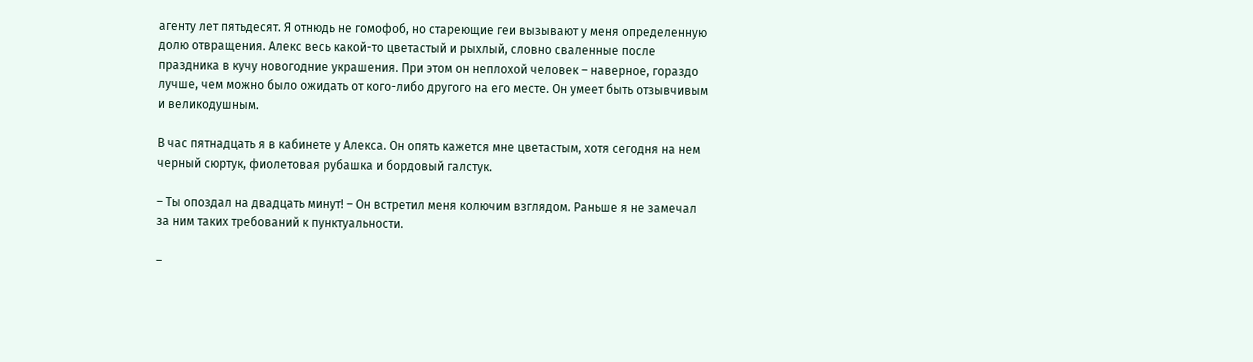агенту лет пятьдесят. Я отнюдь не гомофоб, но стареющие геи вызывают у меня определенную долю отвращения. Алекс весь какой-то цветастый и рыхлый, словно сваленные после праздника в кучу новогодние украшения. При этом он неплохой человек – наверное, гораздо лучше, чем можно было ожидать от кого-либо другого на его месте. Он умеет быть отзывчивым и великодушным.

В час пятнадцать я в кабинете у Алекса. Он опять кажется мне цветастым, хотя сегодня на нем черный сюртук, фиолетовая рубашка и бордовый галстук.

– Ты опоздал на двадцать минут! – Он встретил меня колючим взглядом. Раньше я не замечал за ним таких требований к пунктуальности.

–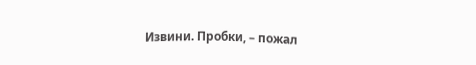Извини. Пробки, – пожал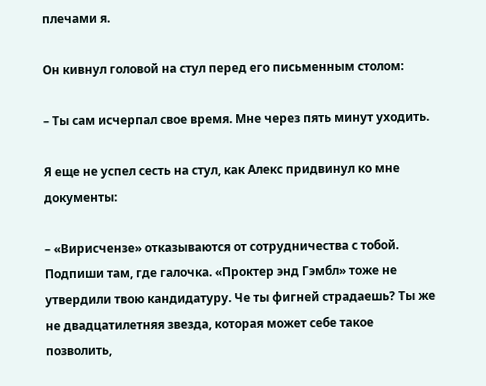плечами я.

Он кивнул головой на стул перед его письменным столом:

– Ты сам исчерпал свое время. Мне через пять минут уходить.

Я еще не успел сесть на стул, как Алекс придвинул ко мне документы:

– «Вирисчензе» отказываются от сотрудничества с тобой. Подпиши там, где галочка. «Проктер энд Гэмбл» тоже не утвердили твою кандидатуру. Че ты фигней страдаешь? Ты же не двадцатилетняя звезда, которая может себе такое позволить,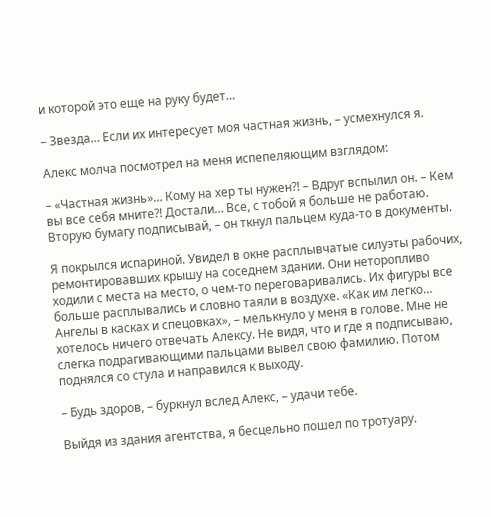и которой это еще на руку будет…

– Звезда… Если их интересует моя частная жизнь, – усмехнулся я.

Алекс молча посмотрел на меня испепеляющим взглядом:

– «Частная жизнь»… Кому на хер ты нужен?! – Вдруг вспылил он. – Кем вы все себя мните?! Достали… Все, с тобой я больше не работаю. Вторую бумагу подписывай, – он ткнул пальцем куда-то в документы.

Я покрылся испариной. Увидел в окне расплывчатые силуэты рабочих, ремонтировавших крышу на соседнем здании. Они неторопливо ходили с места на место, о чем-то переговаривались. Их фигуры все больше расплывались и словно таяли в воздухе. «Как им легко… Ангелы в касках и спецовках», – мелькнуло у меня в голове. Мне не хотелось ничего отвечать Алексу. Не видя, что и где я подписываю, слегка подрагивающими пальцами вывел свою фамилию. Потом поднялся со стула и направился к выходу.

– Будь здоров, – буркнул вслед Алекс, – удачи тебе.

Выйдя из здания агентства, я бесцельно пошел по тротуару.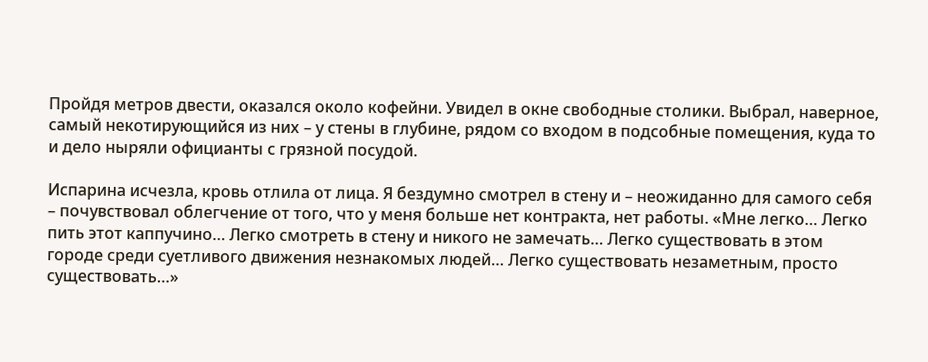Пройдя метров двести, оказался около кофейни. Увидел в окне свободные столики. Выбрал, наверное, самый некотирующийся из них – у стены в глубине, рядом со входом в подсобные помещения, куда то и дело ныряли официанты с грязной посудой.

Испарина исчезла, кровь отлила от лица. Я бездумно смотрел в стену и – неожиданно для самого себя – почувствовал облегчение от того, что у меня больше нет контракта, нет работы. «Мне легко… Легко пить этот каппучино… Легко смотреть в стену и никого не замечать… Легко существовать в этом городе среди суетливого движения незнакомых людей… Легко существовать незаметным, просто существовать…»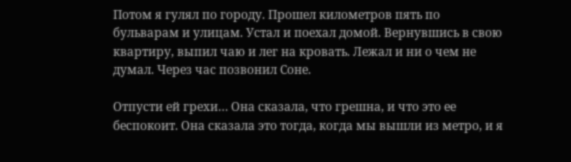Потом я гулял по городу. Прошел километров пять по бульварам и улицам. Устал и поехал домой. Вернувшись в свою квартиру, выпил чаю и лег на кровать. Лежал и ни о чем не думал. Через час позвонил Соне.

Отпусти ей грехи… Она сказала, что грешна, и что это ее беспокоит. Она сказала это тогда, когда мы вышли из метро, и я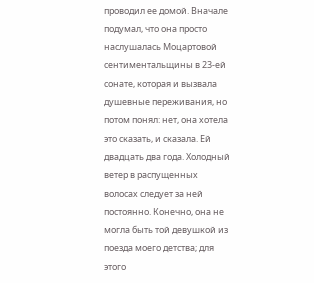проводил ее домой. Вначале подумал, что она просто наслушалась Моцартовой сентиментальщины в 23-ей сонате, которая и вызвала душевные переживания, но потом понял: нет, она хотела это сказать, и сказала. Ей двадцать два года. Холодный ветер в распущенных волосах следует за ней постоянно. Конечно, она не могла быть той девушкой из поезда моего детства; для этого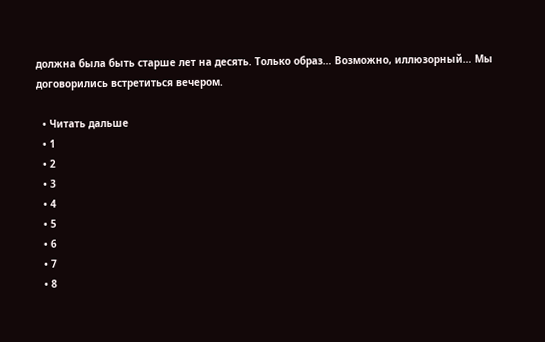должна была быть старше лет на десять. Только образ… Возможно, иллюзорный… Мы договорились встретиться вечером.

  • Читать дальше
  • 1
  • 2
  • 3
  • 4
  • 5
  • 6
  • 7
  • 8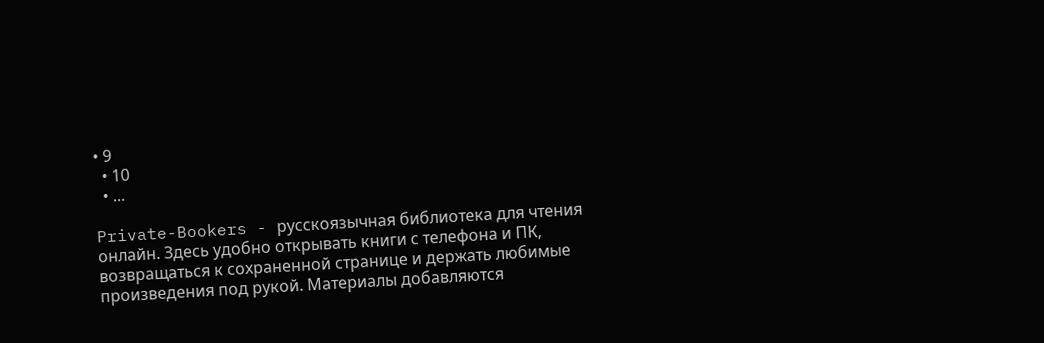• 9
  • 10
  • ...

Private-Bookers - русскоязычная библиотека для чтения онлайн. Здесь удобно открывать книги с телефона и ПК, возвращаться к сохраненной странице и держать любимые произведения под рукой. Материалы добавляются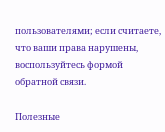пользователями; если считаете, что ваши права нарушены, воспользуйтесь формой обратной связи.

Полезные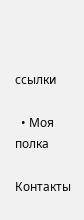ссылки

  • Моя полка

Контакты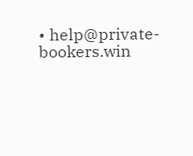• help@private-bookers.win